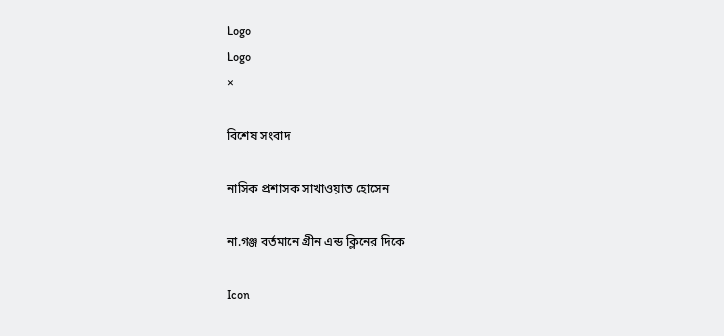Logo
Logo
×

বিশেষ সংবাদ

নাসিক প্রশাসক সাখাওয়াত হোসেন

না.গঞ্জ বর্তমানে গ্রীন এন্ড ক্লিনের দিকে

Icon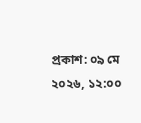প্রকাশ: ০৯ মে ২০২৬, ১২:০০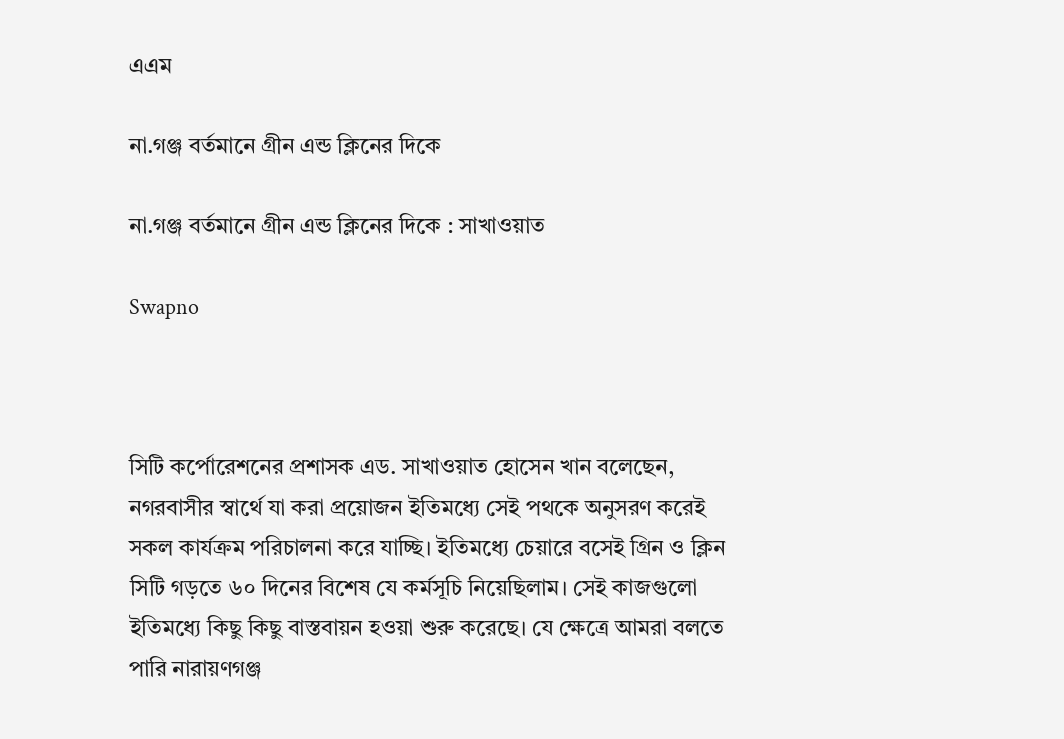এএম

না.গঞ্জ বর্তমানে গ্রীন এন্ড ক্লিনের দিকে

না.গঞ্জ বর্তমানে গ্রীন এন্ড ক্লিনের দিকে : সাখাওয়াত

Swapno



সিটি কর্পোরেশনের প্রশাসক এড. সাখাওয়াত হোসেন খান বলেছেন, নগরবাসীর স্বার্থে যা করা প্রয়োজন ইতিমধ্যে সেই পথকে অনুসরণ করেই সকল কার্যক্রম পরিচালনা করে যাচ্ছি। ইতিমধ্যে চেয়ারে বসেই গ্রিন ও ক্লিন সিটি গড়তে ৬০ দিনের বিশেষ যে কর্মসূচি নিয়েছিলাম। সেই কাজগুলো ইতিমধ্যে কিছু কিছু বাস্তবায়ন হওয়া শুরু করেছে। যে ক্ষেত্রে আমরা বলতে পারি নারায়ণগঞ্জ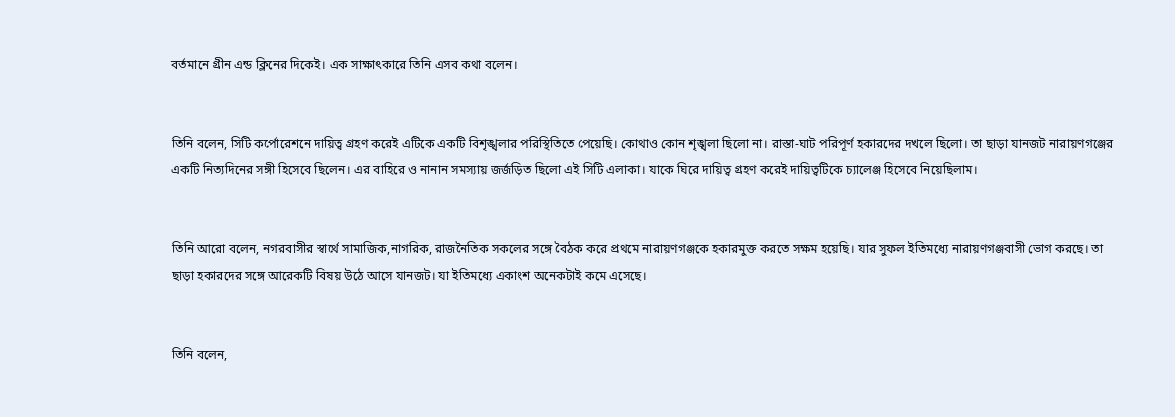বর্তমানে গ্রীন এন্ড ক্লিনের দিকেই। এক সাক্ষাৎকারে তিনি এসব কথা বলেন।


তিনি বলেন, সিটি কর্পোরেশনে দায়িত্ব গ্রহণ করেই এটিকে একটি বিশৃঙ্খলার পরিস্থিতিতে পেয়েছি। কোথাও কোন শৃঙ্খলা ছিলো না। রাস্তা-ঘাট পরিপূর্ণ হকারদের দখলে ছিলো। তা ছাড়া যানজট নারায়ণগঞ্জের একটি নিত্যদিনের সঙ্গী হিসেবে ছিলেন। এর বাহিরে ও নানান সমস্যায় জর্জড়িত ছিলো এই সিটি এলাকা। যাকে ঘিরে দায়িত্ব গ্রহণ করেই দায়িত্বটিকে চ্যালেঞ্জ হিসেবে নিয়েছিলাম।


তিনি আরো বলেন, নগরবাসীর স্বার্থে সামাজিক,নাগরিক, রাজনৈতিক সকলের সঙ্গে বৈঠক করে প্রথমে নারায়ণগঞ্জকে হকারমুক্ত করতে সক্ষম হয়েছি। যার সুফল ইতিমধ্যে নারায়ণগঞ্জবাসী ভোগ করছে। তা ছাড়া হকারদের সঙ্গে আরেকটি বিষয় উঠে আসে যানজট। যা ইতিমধ্যে একাংশ অনেকটাই কমে এসেছে।


তিনি বলেন,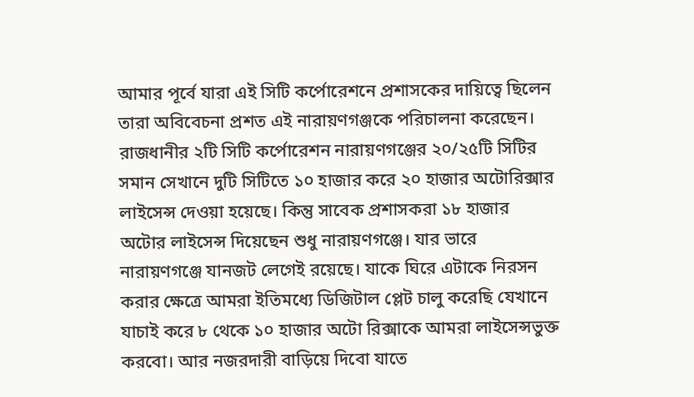আমার পূর্বে যারা এই সিটি কর্পোরেশনে প্রশাসকের দায়িত্বে ছিলেন তারা অবিবেচনা প্রশত এই নারায়ণগঞ্জকে পরিচালনা করেছেন। রাজধানীর ২টি সিটি কর্পোরেশন নারায়ণগঞ্জের ২০/২৫টি সিটির সমান সেখানে দুটি সিটিতে ১০ হাজার করে ২০ হাজার অটোরিক্সার লাইসেন্স দেওয়া হয়েছে। কিন্তু সাবেক প্রশাসকরা ১৮ হাজার অটোর লাইসেন্স দিয়েছেন শুধু নারায়ণগঞ্জে। যার ভারে নারায়ণগঞ্জে যানজট লেগেই রয়েছে। যাকে ঘিরে এটাকে নিরসন করার ক্ষেত্রে আমরা ইতিমধ্যে ডিজিটাল প্লেট চালু করেছি যেখানে যাচাই করে ৮ থেকে ১০ হাজার অটো রিক্সাকে আমরা লাইসেন্সভুক্ত করবো। আর নজরদারী বাড়িয়ে দিবো যাতে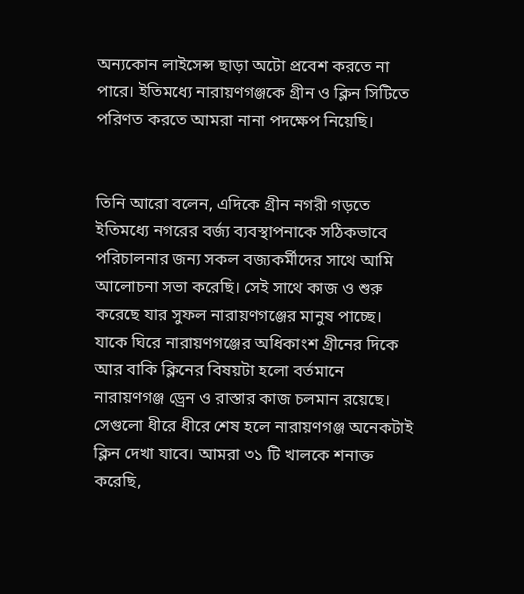অন্যকোন লাইসেন্স ছাড়া অটো প্রবেশ করতে না পারে। ইতিমধ্যে নারায়ণগঞ্জকে গ্রীন ও ক্লিন সিটিতে পরিণত করতে আমরা নানা পদক্ষেপ নিয়েছি।


তিনি আরো বলেন, এদিকে গ্রীন নগরী গড়তে ইতিমধ্যে নগরের বর্জ্য ব্যবস্থাপনাকে সঠিকভাবে পরিচালনার জন্য সকল বজ্যকর্মীদের সাথে আমি আলোচনা সভা করেছি। সেই সাথে কাজ ও শুরু করেছে যার সুফল নারায়ণগঞ্জের মানুষ পাচ্ছে। যাকে ঘিরে নারায়ণগঞ্জের অধিকাংশ গ্রীনের দিকে আর বাকি ক্লিনের বিষয়টা হলো বর্তমানে নারায়ণগঞ্জ ড্রেন ও রাস্তার কাজ চলমান রয়েছে। সেগুলো ধীরে ধীরে শেষ হলে নারায়ণগঞ্জ অনেকটাই ক্লিন দেখা যাবে। আমরা ৩১ টি খালকে শনাক্ত করেছি,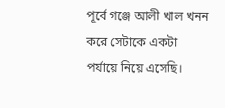পূর্বে গঞ্জে আলী খাল খনন করে সেটাকে একটা পর্যায়ে নিয়ে এসেছি।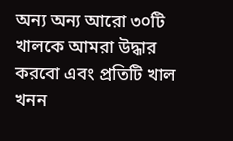অন্য অন্য আরো ৩০টি খালকে আমরা উদ্ধার করবো এবং প্রতিটি খাল খনন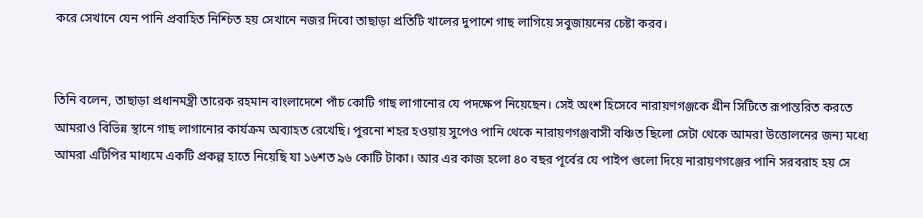করে সেখানে যেন পানি প্রবাহিত নিশ্চিত হয় সেখানে নজর দিবো তাছাড়া প্রতিটি খালের দুপাশে গাছ লাগিয়ে সবুজায়নের চেষ্টা করব।


তিনি বলেন, তাছাড়া প্রধানমন্ত্রী তারেক রহমান বাংলাদেশে পাঁচ কোটি গাছ লাগানোর যে পদক্ষেপ নিয়েছেন। সেই অংশ হিসেবে নারায়ণগঞ্জকে গ্রীন সিটিতে রূপান্তরিত করতে আমরাও বিভিন্ন স্থানে গাছ লাগানোর কার্যক্রম অব্যাহত রেখেছি। পুরনো শহর হওয়ায় সুপেও পানি থেকে নারায়ণগঞ্জবাসী বঞ্চিত ছিলো সেটা থেকে আমরা উত্তোলনের জন্য মধ্যে আমরা এটিপির মাধ্যমে একটি প্রকল্প হাতে নিয়েছি যা ১৬শত ৯৬ কোটি টাকা। আর এর কাজ হলো ৪০ বছর পূর্বের যে পাইপ গুলো দিয়ে নারায়ণগঞ্জের পানি সরবরাহ হয় সে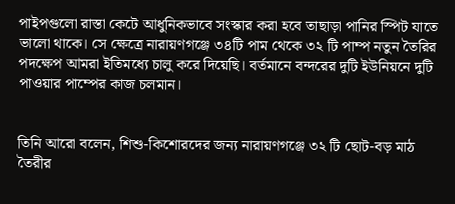পাইপগুলো রাস্তা কেটে আধুনিকভাবে সংস্কার করা হবে তাছাড়া পানির স্পিট যাতে ভালো থাকে। সে ক্ষেত্রে নারায়ণগঞ্জে ৩৪টি পাম থেকে ৩২ টি পাম্প নতুন তৈরির পদক্ষেপ আমরা ইতিমধ্যে চালু করে দিয়েছি। বর্তমানে বন্দরের দুটি ইউনিয়নে দুটি পাওয়ার পাম্পের কাজ চলমান।


তিনি আরো বলেন, শিশু-কিশোরদের জন্য নারায়ণগঞ্জে ৩২ টি ছোট-বড় মাঠ তৈরীর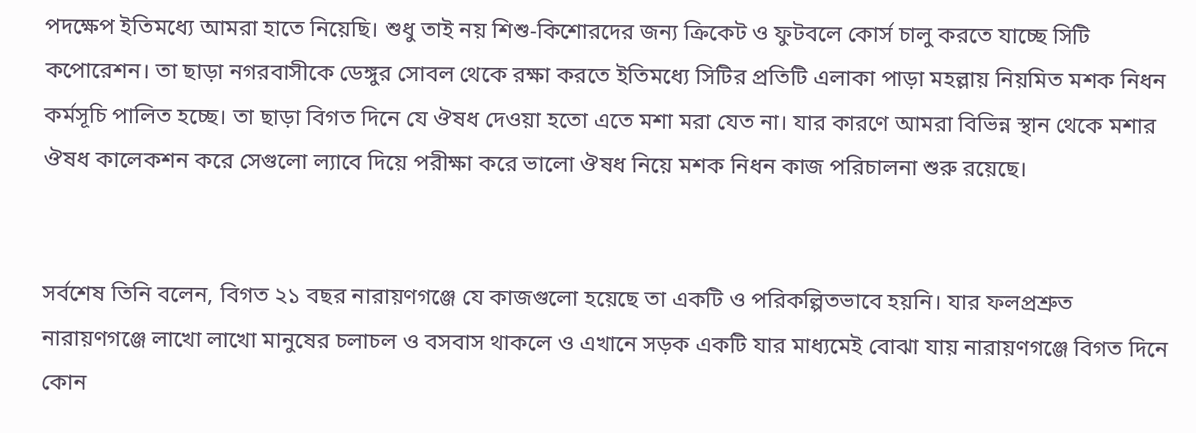পদক্ষেপ ইতিমধ্যে আমরা হাতে নিয়েছি। শুধু তাই নয় শিশু-কিশোরদের জন্য ক্রিকেট ও ফুটবলে কোর্স চালু করতে যাচ্ছে সিটি কপোরেশন। তা ছাড়া নগরবাসীকে ডেঙ্গুর সোবল থেকে রক্ষা করতে ইতিমধ্যে সিটির প্রতিটি এলাকা পাড়া মহল্লায় নিয়মিত মশক নিধন কর্মসূচি পালিত হচ্ছে। তা ছাড়া বিগত দিনে যে ঔষধ দেওয়া হতো এতে মশা মরা যেত না। যার কারণে আমরা বিভিন্ন স্থান থেকে মশার ঔষধ কালেকশন করে সেগুলো ল্যাবে দিয়ে পরীক্ষা করে ভালো ঔষধ নিয়ে মশক নিধন কাজ পরিচালনা শুরু রয়েছে।


সর্বশেষ তিনি বলেন, বিগত ২১ বছর নারায়ণগঞ্জে যে কাজগুলো হয়েছে তা একটি ও পরিকল্পিতভাবে হয়নি। যার ফলপ্রশ্রুত নারায়ণগঞ্জে লাখো লাখো মানুষের চলাচল ও বসবাস থাকলে ও এখানে সড়ক একটি যার মাধ্যমেই বোঝা যায় নারায়ণগঞ্জে বিগত দিনে কোন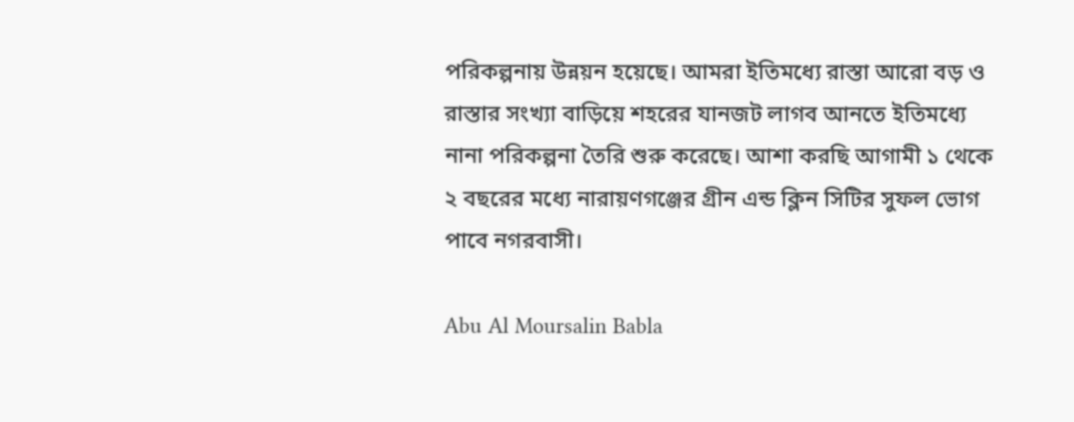পরিকল্পনায় উন্নয়ন হয়েছে। আমরা ইতিমধ্যে রাস্তা আরো বড় ও রাস্তার সংখ্যা বাড়িয়ে শহরের যানজট লাগব আনতে ইতিমধ্যে নানা পরিকল্পনা তৈরি শুরু করেছে। আশা করছি আগামী ১ থেকে ২ বছরের মধ্যে নারায়ণগঞ্জের গ্রীন এন্ড ক্লিন সিটির সুফল ভোগ পাবে নগরবাসী।

Abu Al Moursalin Babla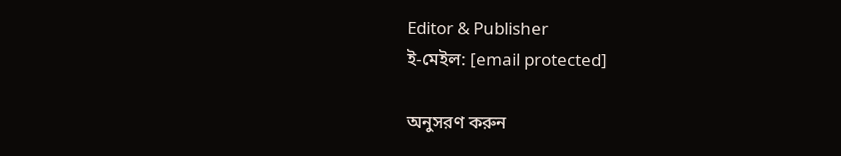Editor & Publisher
ই-মেইল: [email protected]

অনুসরণ করুন